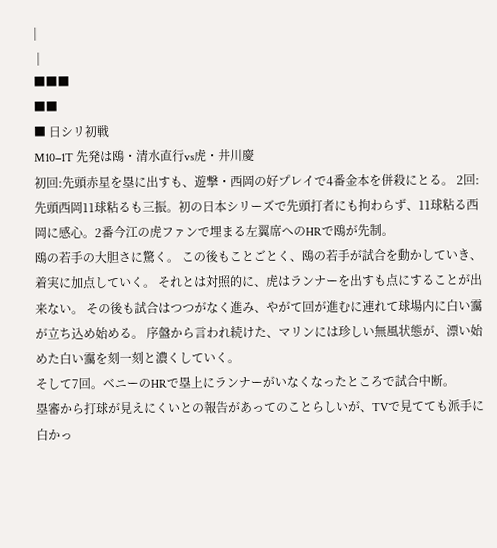|
 |
■■■
■■
■ 日シリ初戦
M10−1T 先発は鴎・清水直行vs虎・井川慶
初回:先頭赤星を塁に出すも、遊撃・西岡の好プレイで4番金本を併殺にとる。 2回:先頭西岡11球粘るも三振。初の日本シリーズで先頭打者にも拘わらず、11球粘る西岡に感心。2番今江の虎ファンで埋まる左翼席へのHRで鴎が先制。
鴎の若手の大胆さに驚く。 この後もことごとく、鴎の若手が試合を動かしていき、着実に加点していく。 それとは対照的に、虎はランナーを出すも点にすることが出来ない。 その後も試合はつつがなく進み、やがて回が進むに連れて球場内に白い靄が立ち込め始める。 序盤から言われ続けた、マリンには珍しい無風状態が、漂い始めた白い靄を刻一刻と濃くしていく。
そして7回。ベニーのHRで塁上にランナーがいなくなったところで試合中断。
塁審から打球が見えにくいとの報告があってのことらしいが、TVで見てても派手に白かっ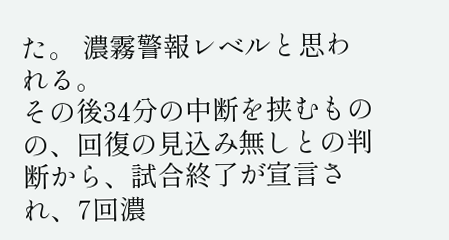た。 濃霧警報レベルと思われる。
その後34分の中断を挟むものの、回復の見込み無しとの判断から、試合終了が宣言され、7回濃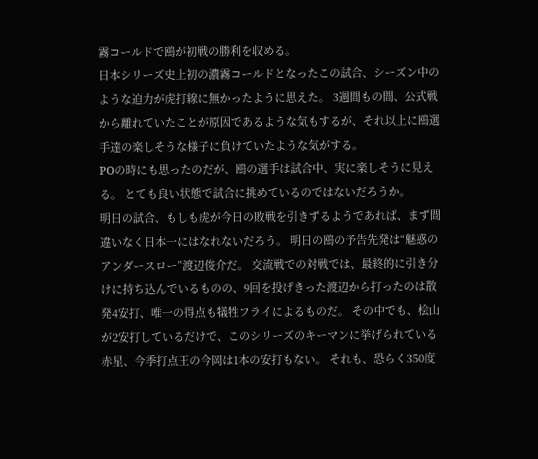霧コールドで鴎が初戦の勝利を収める。
日本シリーズ史上初の濃霧コールドとなったこの試合、シーズン中のような迫力が虎打線に無かったように思えた。 3週間もの間、公式戦から離れていたことが原因であるような気もするが、それ以上に鴎選手達の楽しそうな様子に負けていたような気がする。
POの時にも思ったのだが、鴎の選手は試合中、実に楽しそうに見える。 とても良い状態で試合に挑めているのではないだろうか。
明日の試合、もしも虎が今日の敗戦を引きずるようであれば、まず間違いなく日本一にはなれないだろう。 明日の鴎の予告先発は“魅惑のアンダースロー”渡辺俊介だ。 交流戦での対戦では、最終的に引き分けに持ち込んでいるものの、9回を投げきった渡辺から打ったのは散発4安打、唯一の得点も犠牲フライによるものだ。 その中でも、桧山が2安打しているだけで、このシリーズのキーマンに挙げられている赤星、今季打点王の今岡は1本の安打もない。 それも、恐らく350度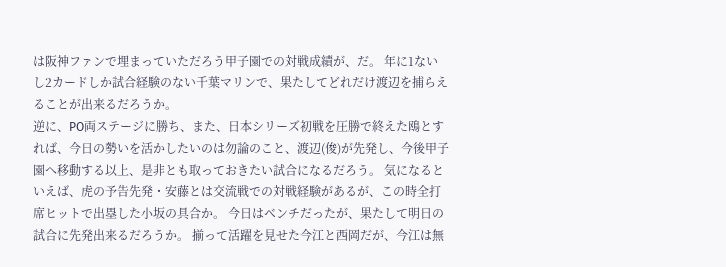は阪神ファンで埋まっていただろう甲子園での対戦成績が、だ。 年に1ないし2カードしか試合経験のない千葉マリンで、果たしてどれだけ渡辺を捕らえることが出来るだろうか。
逆に、PO両ステージに勝ち、また、日本シリーズ初戦を圧勝で終えた鴎とすれば、今日の勢いを活かしたいのは勿論のこと、渡辺(俊)が先発し、今後甲子園へ移動する以上、是非とも取っておきたい試合になるだろう。 気になるといえば、虎の予告先発・安藤とは交流戦での対戦経験があるが、この時全打席ヒットで出塁した小坂の具合か。 今日はベンチだったが、果たして明日の試合に先発出来るだろうか。 揃って活躍を見せた今江と西岡だが、今江は無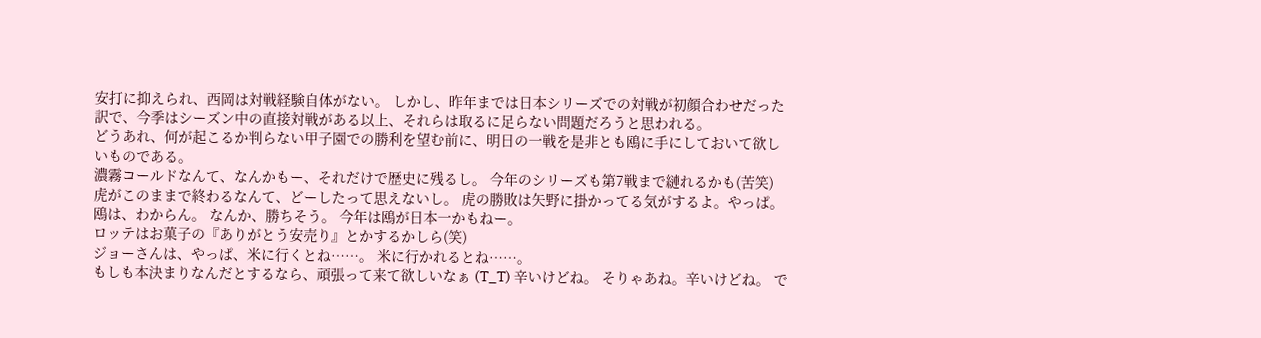安打に抑えられ、西岡は対戦経験自体がない。 しかし、昨年までは日本シリーズでの対戦が初顔合わせだった訳で、今季はシーズン中の直接対戦がある以上、それらは取るに足らない問題だろうと思われる。
どうあれ、何が起こるか判らない甲子園での勝利を望む前に、明日の一戦を是非とも鴎に手にしておいて欲しいものである。
濃霧コールドなんて、なんかもー、それだけで歴史に残るし。 今年のシリーズも第7戦まで縺れるかも(苦笑)
虎がこのままで終わるなんて、どーしたって思えないし。 虎の勝敗は矢野に掛かってる気がするよ。やっぱ。 鴎は、わからん。 なんか、勝ちそう。 今年は鴎が日本一かもねー。
ロッテはお菓子の『ありがとう安売り』とかするかしら(笑)
ジョーさんは、やっぱ、米に行くとね……。 米に行かれるとね……。
もしも本決まりなんだとするなら、頑張って来て欲しいなぁ (T_T) 辛いけどね。 そりゃあね。辛いけどね。 で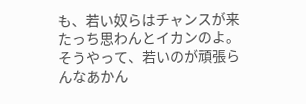も、若い奴らはチャンスが来たっち思わんとイカンのよ。 そうやって、若いのが頑張らんなあかん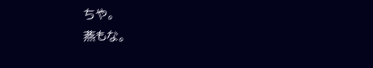ちや。
燕もな。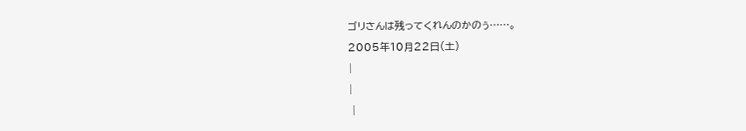ゴリさんは残ってくれんのかのぅ……。
2005年10月22日(土)
|
|
 |